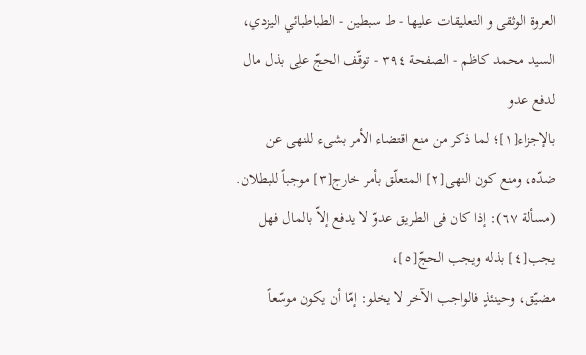العروة الوثقی و التعليقات عليها - ط سبطین - الطباطبائي اليزدي، السيد محمد كاظم - الصفحة ٣٩٤ - توقّف الحجّ علِی بذل مال لدفع عدو
بالإجزاء[١]؛ لما ذکر من منع اقتضاء الأمر بشیء للنهی عن ضدّه، ومنع کون النهی[٢] المتعلّق بأمر خارج[٣] موجباً للبطلان.
(مسألة ٦٧): إذا کان فی الطریق عدوّ لا یدفع إلاّ بالمال فهل یجب[٤] بذله ویجب الحجّ[٥]،
مضیّق، وحینئذٍ فالواجب الآخر لا یخلو: إمّا أن یکون موسّعاً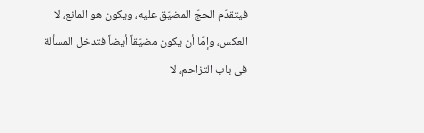فیتقدّم الحجّ المضیّق علیه، ویکون هو المانع، لا العکس، وإمّا أن یکون مضیّقاً أیضاً فتدخل المسألة فی باب التزاحم، لا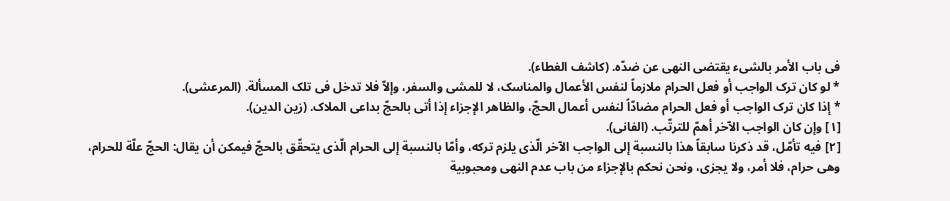فی باب الأمر بالشیء یقتضی النهی عن ضدّه. (کاشف الغطاء).
* لو کان ترک الواجب أو فعل الحرام ملازماً لنفس الأعمال والمناسک، لا للمشی والسفر، وإلاّ فلا تدخل فی تلک المسألة. (المرعشی).
* إذا کان ترک الواجب أو فعل الحرام مضادّاً لنفس أعمال الحجّ، والظاهر الإجزاء إذا أتی بالحجّ بداعی الملاک. (زین الدین).
[١] وإن کان الواجب الآخر أهمّ للترتّب. (الفانی).
[٢] فیه تأمّل، قد ذکرنا سابقاً هذا بالنسبة إلی الواجب الآخر الّذی یلزم ترکه، وأمّا بالنسبة إلی الحرام الّذی یتحقّق بالحجّ فیمکن أن یقال: الحجّ علّة للحرام، وهی حرام، فلا أمر، ولا یجزی، ونحن نحکم بالإجزاء من باب عدم النهی ومحبوبیة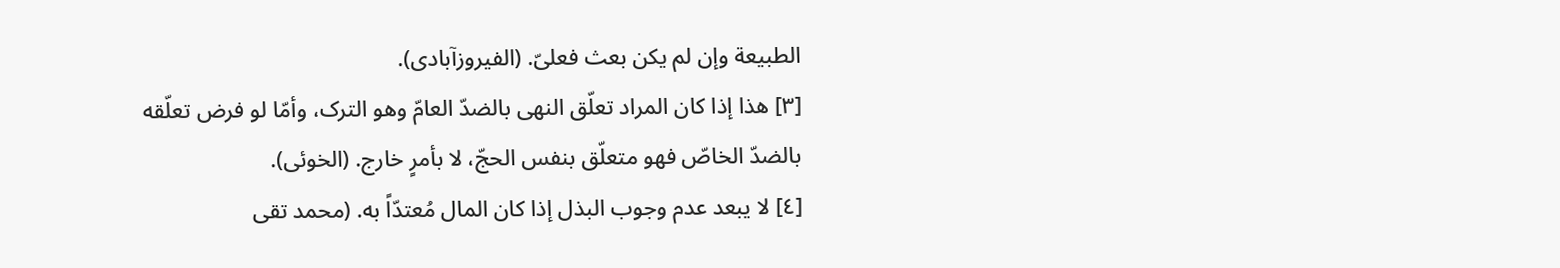الطبیعة وإن لم یکن بعث فعلیّ. (الفیروزآبادی).
[٣] هذا إذا کان المراد تعلّق النهی بالضدّ العامّ وهو الترک، وأمّا لو فرض تعلّقه بالضدّ الخاصّ فهو متعلّق بنفس الحجّ، لا بأمرٍ خارج. (الخوئی).
[٤] لا یبعد عدم وجوب البذل إذا کان المال مُعتدّاً به. (محمد تقی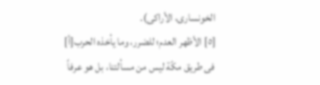الخونساری، الأراکی).
[٥] الأظهر العدم؛ للضرر، وما یأخذه الحرب[أ] فی طریق مکّة لیس من مسألتنا، بل هو عرفاً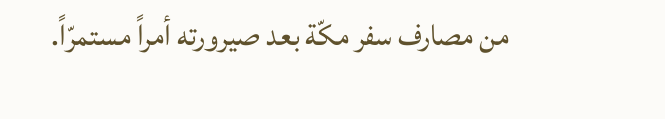من مصارف سفر مکّة بعد صیرورته أمراً مستمرّاً.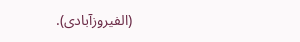(الفیروزآبادی).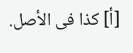[أ] کذا فی الأصل.